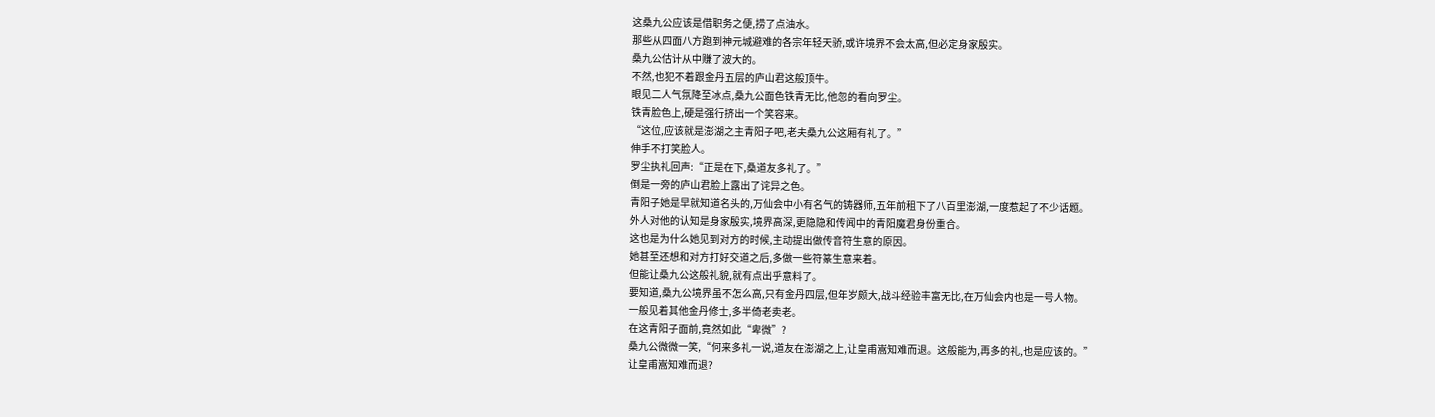这桑九公应该是借职务之便,捞了点油水。
那些从四面八方跑到神元城避难的各宗年轻天骄,或许境界不会太高,但必定身家殷实。
桑九公估计从中赚了波大的。
不然,也犯不着跟金丹五层的庐山君这般顶牛。
眼见二人气氛降至冰点,桑九公面色铁青无比,他忽的看向罗尘。
铁青脸色上,硬是强行挤出一个笑容来。
“这位,应该就是澎湖之主青阳子吧,老夫桑九公这厢有礼了。”
伸手不打笑脸人。
罗尘执礼回声:“正是在下,桑道友多礼了。”
倒是一旁的庐山君脸上露出了诧异之色。
青阳子她是早就知道名头的,万仙会中小有名气的铸器师,五年前租下了八百里澎湖,一度惹起了不少话题。
外人对他的认知是身家殷实,境界高深,更隐隐和传闻中的青阳魔君身份重合。
这也是为什么她见到对方的时候,主动提出做传音符生意的原因。
她甚至还想和对方打好交道之后,多做一些符篆生意来着。
但能让桑九公这般礼貌,就有点出乎意料了。
要知道,桑九公境界虽不怎么高,只有金丹四层,但年岁颇大,战斗经验丰富无比,在万仙会内也是一号人物。
一般见着其他金丹修士,多半倚老卖老。
在这青阳子面前,竟然如此“卑微”?
桑九公微微一笑,“何来多礼一说,道友在澎湖之上,让皇甫嵩知难而退。这般能为,再多的礼,也是应该的。”
让皇甫嵩知难而退?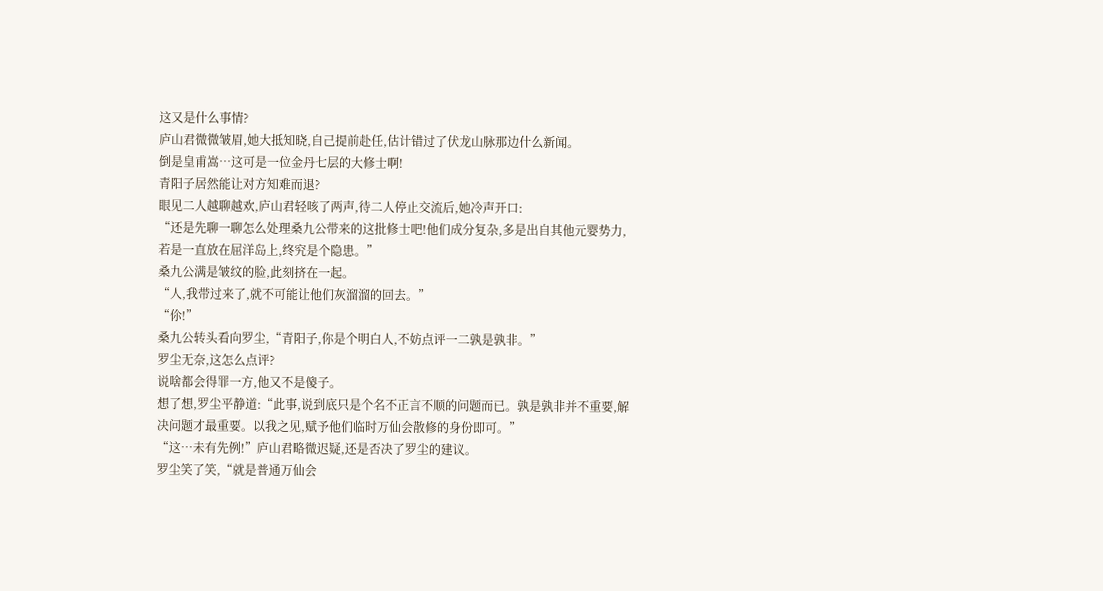这又是什么事情?
庐山君微微皱眉,她大抵知晓,自己提前赴任,估计错过了伏龙山脉那边什么新闻。
倒是皇甫嵩…这可是一位金丹七层的大修士啊!
青阳子居然能让对方知难而退?
眼见二人越聊越欢,庐山君轻咳了两声,待二人停止交流后,她冷声开口:
“还是先聊一聊怎么处理桑九公带来的这批修士吧!他们成分复杂,多是出自其他元婴势力,若是一直放在屈洋岛上,终究是个隐患。”
桑九公满是皱纹的脸,此刻挤在一起。
“人,我带过来了,就不可能让他们灰溜溜的回去。”
“伱!”
桑九公转头看向罗尘,“青阳子,你是个明白人,不妨点评一二孰是孰非。”
罗尘无奈,这怎么点评?
说啥都会得罪一方,他又不是傻子。
想了想,罗尘平静道:“此事,说到底只是个名不正言不顺的问题而已。孰是孰非并不重要,解决问题才最重要。以我之见,赋予他们临时万仙会散修的身份即可。”
“这…未有先例!”庐山君略微迟疑,还是否决了罗尘的建议。
罗尘笑了笑,“就是普通万仙会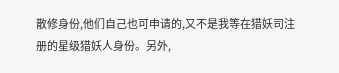散修身份,他们自己也可申请的,又不是我等在猎妖司注册的星级猎妖人身份。另外,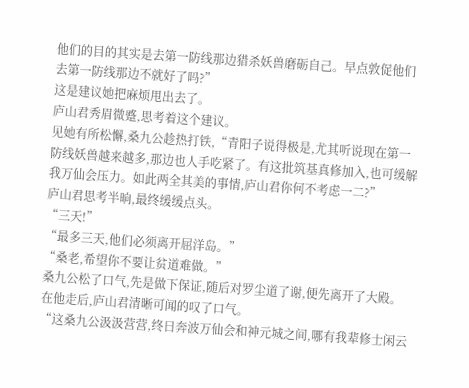他们的目的其实是去第一防线那边猎杀妖兽磨砺自己。早点敦促他们去第一防线那边不就好了吗?”
这是建议她把麻烦甩出去了。
庐山君秀眉微蹙,思考着这个建议。
见她有所松懈,桑九公趁热打铁,“青阳子说得极是,尤其听说现在第一防线妖兽越来越多,那边也人手吃紧了。有这批筑基真修加入,也可缓解我万仙会压力。如此两全其美的事情,庐山君你何不考虑一二?”
庐山君思考半晌,最终缓缓点头。
“三天!”
“最多三天,他们必须离开屈洋岛。”
“桑老,希望你不要让贫道难做。”
桑九公松了口气,先是做下保证,随后对罗尘道了谢,便先离开了大殿。
在他走后,庐山君清晰可闻的叹了口气。
“这桑九公汲汲营营,终日奔波万仙会和神元城之间,哪有我辈修士闲云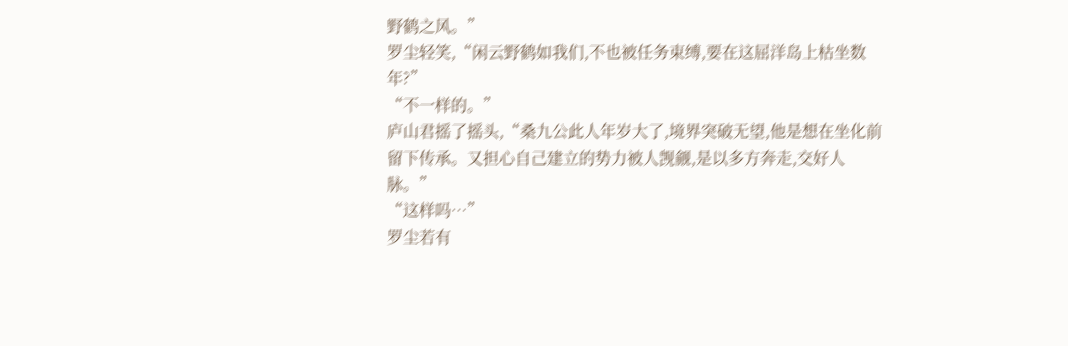野鹤之风。”
罗尘轻笑,“闲云野鹤如我们,不也被任务束缚,要在这屈洋岛上枯坐数年?”
“不一样的。”
庐山君摇了摇头,“桑九公此人年岁大了,境界突破无望,他是想在坐化前留下传承。又担心自己建立的势力被人觊觎,是以多方奔走,交好人脉。”
“这样吗…”
罗尘若有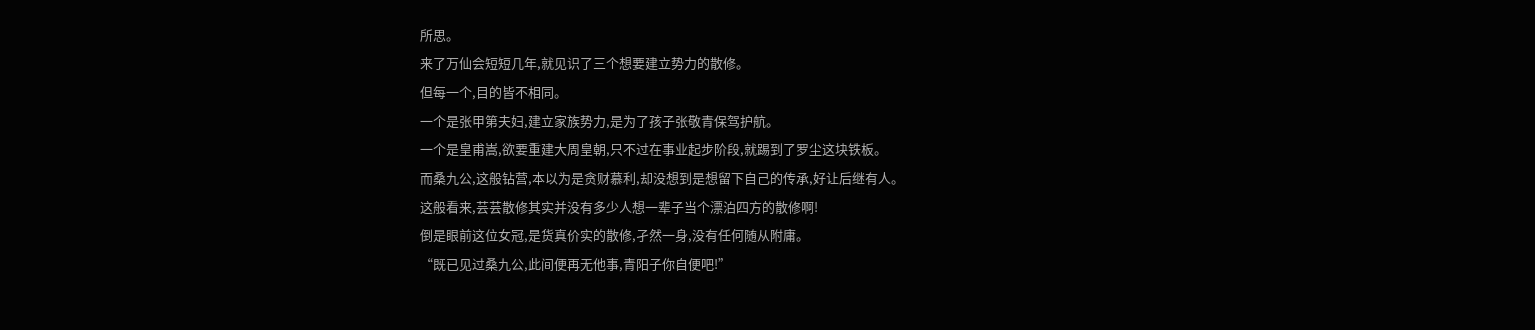所思。
来了万仙会短短几年,就见识了三个想要建立势力的散修。
但每一个,目的皆不相同。
一个是张甲第夫妇,建立家族势力,是为了孩子张敬青保驾护航。
一个是皇甫嵩,欲要重建大周皇朝,只不过在事业起步阶段,就踢到了罗尘这块铁板。
而桑九公,这般钻营,本以为是贪财慕利,却没想到是想留下自己的传承,好让后继有人。
这般看来,芸芸散修其实并没有多少人想一辈子当个漂泊四方的散修啊!
倒是眼前这位女冠,是货真价实的散修,孑然一身,没有任何随从附庸。
“既已见过桑九公,此间便再无他事,青阳子你自便吧!”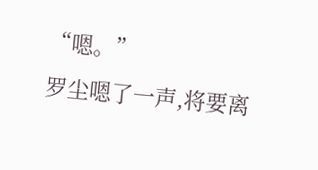“嗯。”
罗尘嗯了一声,将要离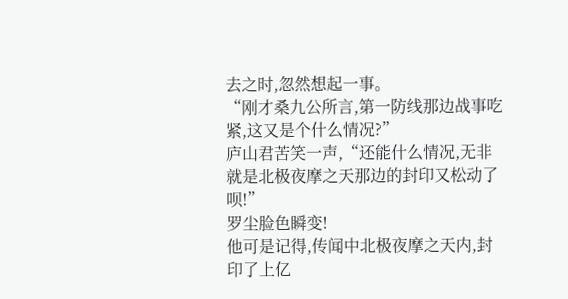去之时,忽然想起一事。
“刚才桑九公所言,第一防线那边战事吃紧,这又是个什么情况?”
庐山君苦笑一声,“还能什么情况,无非就是北极夜摩之天那边的封印又松动了呗!”
罗尘脸色瞬变!
他可是记得,传闻中北极夜摩之天内,封印了上亿